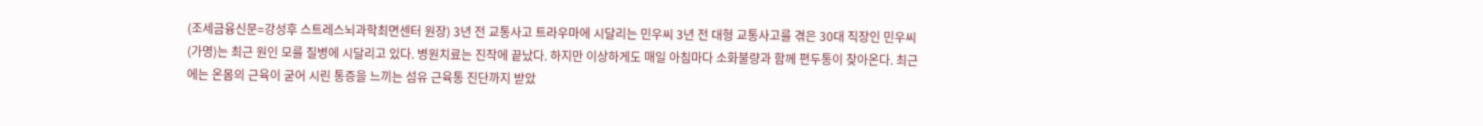(조세금융신문=강성후 스트레스뇌과학최면센터 원장) 3년 전 교통사고 트라우마에 시달리는 민우씨 3년 전 대형 교통사고를 겪은 30대 직장인 민우씨(가명)는 최근 원인 모를 질병에 시달리고 있다. 병원치료는 진작에 끝났다. 하지만 이상하게도 매일 아침마다 소화불량과 함께 편두통이 찾아온다. 최근에는 온몸의 근육이 굳어 시린 통증을 느끼는 섬유 근육통 진단까지 받았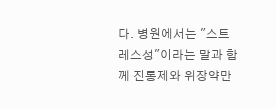다. 병원에서는 "스트레스성"이라는 말과 함께 진통제와 위장약만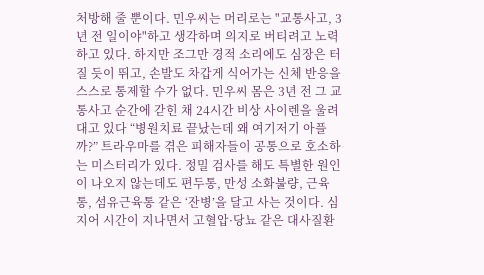처방해 줄 뿐이다. 민우씨는 머리로는 "교통사고, 3년 전 일이야"하고 생각하며 의지로 버티려고 노력하고 있다. 하지만 조그만 경적 소리에도 심장은 터질 듯이 뛰고, 손발도 차갑게 식어가는 신체 반응을 스스로 통제할 수가 없다. 민우씨 몸은 3년 전 그 교통사고 순간에 갇힌 채 24시간 비상 사이렌을 울려대고 있다 “병원치료 끝났는데 왜 여기저기 아플까?” 트라우마를 겪은 피해자들이 공통으로 호소하는 미스터리가 있다. 정밀 검사를 해도 특별한 원인이 나오지 않는데도 편두통, 만성 소화불량, 근육통, 섬유근육통 같은 ‘잔병’을 달고 사는 것이다. 심지어 시간이 지나면서 고혈압·당뇨 같은 대사질환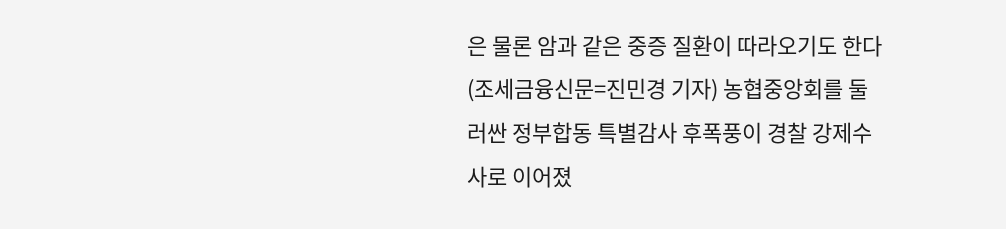은 물론 암과 같은 중증 질환이 따라오기도 한다
(조세금융신문=진민경 기자) 농협중앙회를 둘러싼 정부합동 특별감사 후폭풍이 경찰 강제수사로 이어졌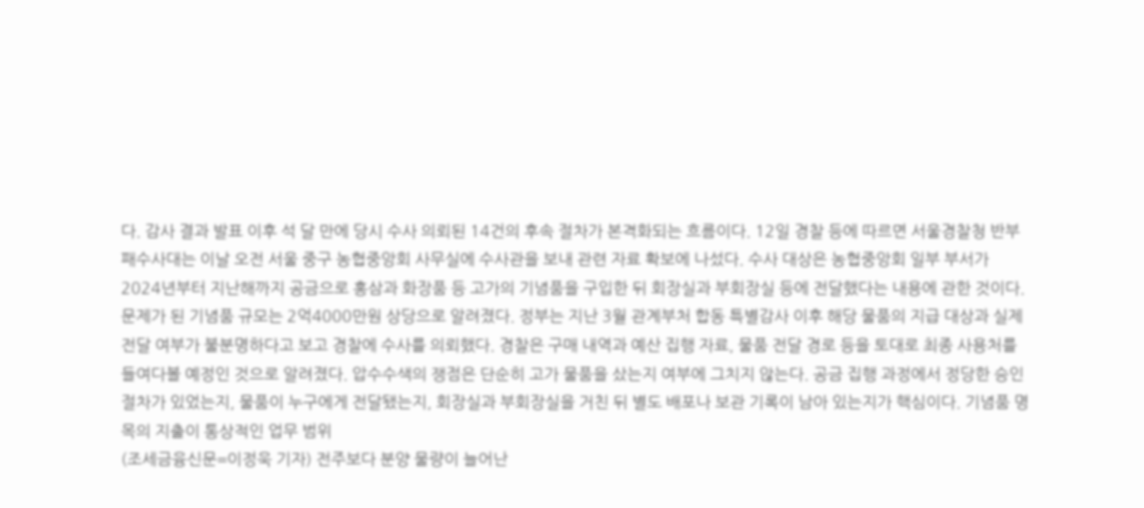다. 감사 결과 발표 이후 석 달 만에 당시 수사 의뢰된 14건의 후속 절차가 본격화되는 흐름이다. 12일 경찰 등에 따르면 서울경찰청 반부패수사대는 이날 오전 서울 중구 농협중앙회 사무실에 수사관을 보내 관련 자료 확보에 나섰다. 수사 대상은 농협중앙회 일부 부서가 2024년부터 지난해까지 공금으로 홍삼과 화장품 등 고가의 기념품을 구입한 뒤 회장실과 부회장실 등에 전달했다는 내용에 관한 것이다. 문제가 된 기념품 규모는 2억4000만원 상당으로 알려졌다. 정부는 지난 3월 관계부처 합동 특별감사 이후 해당 물품의 지급 대상과 실제 전달 여부가 불분명하다고 보고 경찰에 수사를 의뢰했다. 경찰은 구매 내역과 예산 집행 자료, 물품 전달 경로 등을 토대로 최종 사용처를 들여다볼 예정인 것으로 알려졌다. 압수수색의 쟁점은 단순히 고가 물품을 샀는지 여부에 그치지 않는다. 공금 집행 과정에서 정당한 승인 절차가 있었는지, 물품이 누구에게 전달됐는지, 회장실과 부회장실을 거친 뒤 별도 배포나 보관 기록이 남아 있는지가 핵심이다. 기념품 명목의 지출이 통상적인 업무 범위
(조세금융신문=이정욱 기자) 전주보다 분양 물량이 늘어난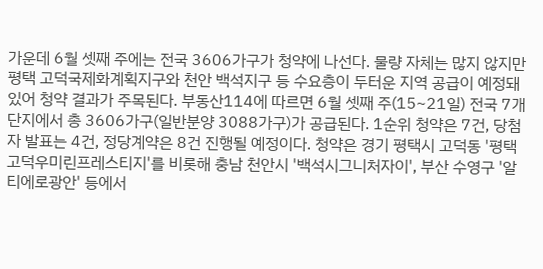가운데 6월 셋째 주에는 전국 3606가구가 청약에 나선다. 물량 자체는 많지 않지만 평택 고덕국제화계획지구와 천안 백석지구 등 수요층이 두터운 지역 공급이 예정돼 있어 청약 결과가 주목된다. 부동산114에 따르면 6월 셋째 주(15~21일) 전국 7개 단지에서 총 3606가구(일반분양 3088가구)가 공급된다. 1순위 청약은 7건, 당첨자 발표는 4건, 정당계약은 8건 진행될 예정이다. 청약은 경기 평택시 고덕동 '평택고덕우미린프레스티지'를 비롯해 충남 천안시 '백석시그니처자이', 부산 수영구 '알티에로광안' 등에서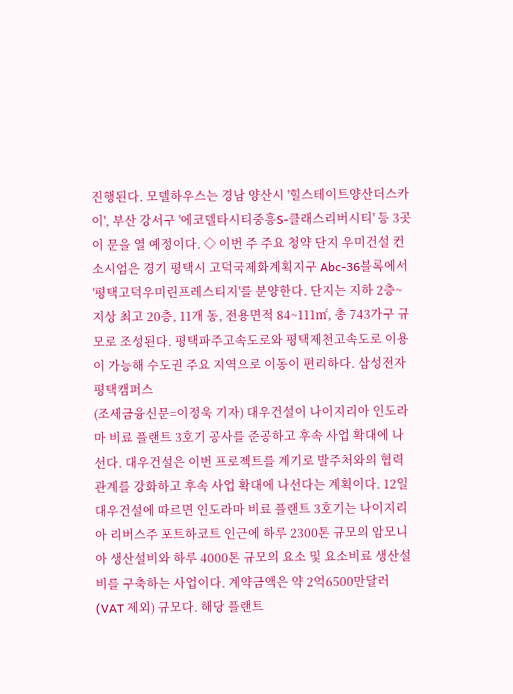진행된다. 모델하우스는 경남 양산시 '힐스테이트양산더스카이', 부산 강서구 '에코델타시티중흥S-클래스리버시티' 등 3곳이 문을 열 예정이다. ◇ 이번 주 주요 청약 단지 우미건설 컨소시엄은 경기 평택시 고덕국제화계획지구 Abc-36블록에서 '평택고덕우미린프레스티지'를 분양한다. 단지는 지하 2층~지상 최고 20층, 11개 동, 전용면적 84~111㎡, 총 743가구 규모로 조성된다. 평택파주고속도로와 평택제천고속도로 이용이 가능해 수도권 주요 지역으로 이동이 편리하다. 삼성전자 평택캠퍼스
(조세금융신문=이정욱 기자) 대우건설이 나이지리아 인도라마 비료 플랜트 3호기 공사를 준공하고 후속 사업 확대에 나선다. 대우건설은 이번 프로젝트를 계기로 발주처와의 협력 관계를 강화하고 후속 사업 확대에 나선다는 계획이다. 12일 대우건설에 따르면 인도라마 비료 플랜트 3호기는 나이지리아 리버스주 포트하코트 인근에 하루 2300톤 규모의 암모니아 생산설비와 하루 4000톤 규모의 요소 및 요소비료 생산설비를 구축하는 사업이다. 계약금액은 약 2억6500만달러(VAT 제외) 규모다. 해당 플랜트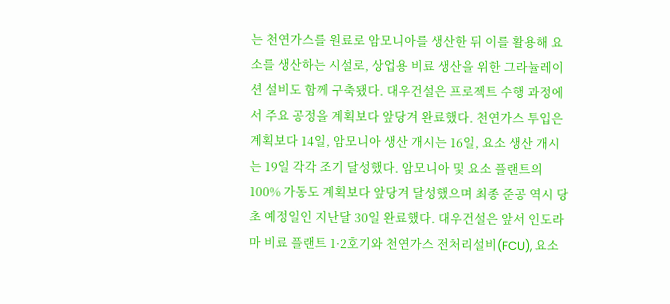는 천연가스를 원료로 암모니아를 생산한 뒤 이를 활용해 요소를 생산하는 시설로, 상업용 비료 생산을 위한 그라뉼레이션 설비도 함께 구축됐다. 대우건설은 프로젝트 수행 과정에서 주요 공정을 계획보다 앞당겨 완료했다. 천연가스 투입은 계획보다 14일, 암모니아 생산 개시는 16일, 요소 생산 개시는 19일 각각 조기 달성했다. 암모니아 및 요소 플랜트의 100% 가동도 계획보다 앞당겨 달성했으며 최종 준공 역시 당초 예정일인 지난달 30일 완료했다. 대우건설은 앞서 인도라마 비료 플랜트 1·2호기와 천연가스 전처리설비(FCU), 요소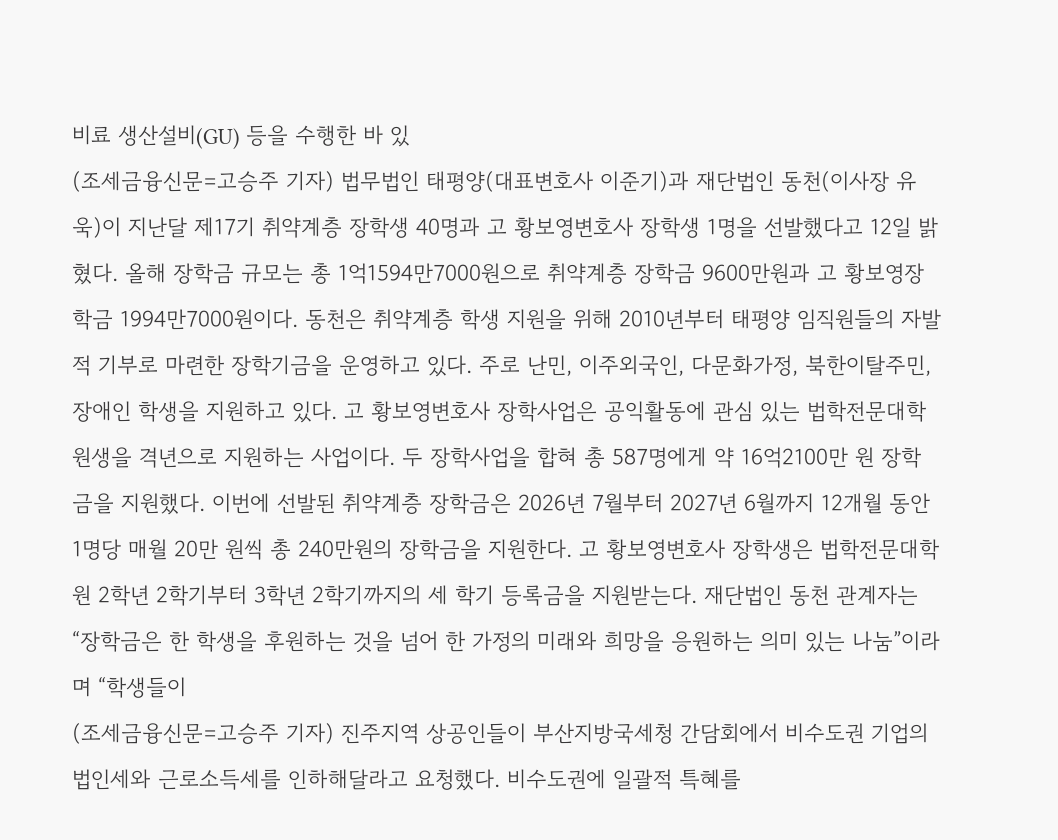비료 생산설비(GU) 등을 수행한 바 있
(조세금융신문=고승주 기자) 법무법인 태평양(대표변호사 이준기)과 재단법인 동천(이사장 유욱)이 지난달 제17기 취약계층 장학생 40명과 고 황보영변호사 장학생 1명을 선발했다고 12일 밝혔다. 올해 장학금 규모는 총 1억1594만7000원으로 취약계층 장학금 9600만원과 고 황보영장학금 1994만7000원이다. 동천은 취약계층 학생 지원을 위해 2010년부터 태평양 임직원들의 자발적 기부로 마련한 장학기금을 운영하고 있다. 주로 난민, 이주외국인, 다문화가정, 북한이탈주민, 장애인 학생을 지원하고 있다. 고 황보영변호사 장학사업은 공익활동에 관심 있는 법학전문대학원생을 격년으로 지원하는 사업이다. 두 장학사업을 합혀 총 587명에게 약 16억2100만 원 장학금을 지원했다. 이번에 선발된 취약계층 장학금은 2026년 7월부터 2027년 6월까지 12개월 동안 1명당 매월 20만 원씩 총 240만원의 장학금을 지원한다. 고 황보영변호사 장학생은 법학전문대학원 2학년 2학기부터 3학년 2학기까지의 세 학기 등록금을 지원받는다. 재단법인 동천 관계자는 “장학금은 한 학생을 후원하는 것을 넘어 한 가정의 미래와 희망을 응원하는 의미 있는 나눔”이라며 “학생들이
(조세금융신문=고승주 기자) 진주지역 상공인들이 부산지방국세청 간담회에서 비수도권 기업의 법인세와 근로소득세를 인하해달라고 요청했다. 비수도권에 일괄적 특혜를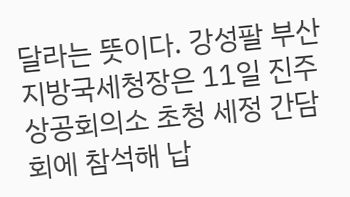달라는 뜻이다. 강성팔 부산지방국세청장은 11일 진주상공회의소 초청 세정 간담회에 참석해 납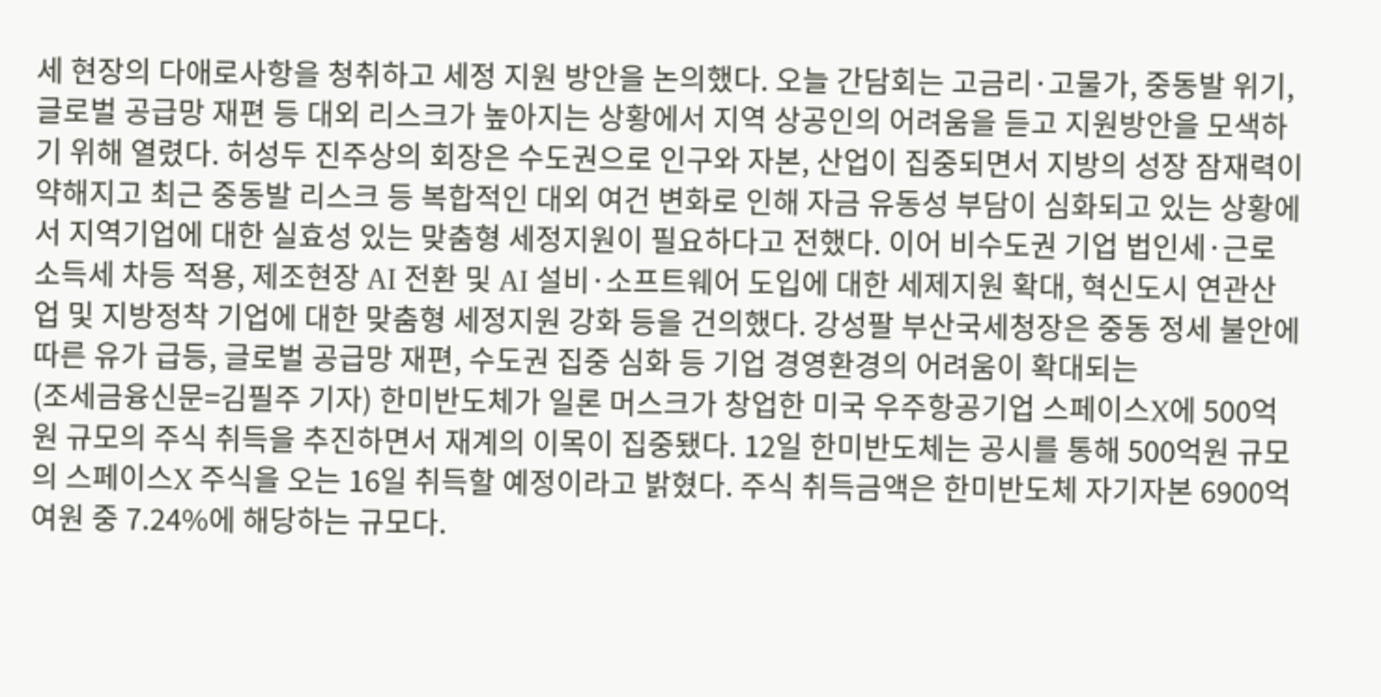세 현장의 다애로사항을 청취하고 세정 지원 방안을 논의했다. 오늘 간담회는 고금리·고물가, 중동발 위기, 글로벌 공급망 재편 등 대외 리스크가 높아지는 상황에서 지역 상공인의 어려움을 듣고 지원방안을 모색하기 위해 열렸다. 허성두 진주상의 회장은 수도권으로 인구와 자본, 산업이 집중되면서 지방의 성장 잠재력이 약해지고 최근 중동발 리스크 등 복합적인 대외 여건 변화로 인해 자금 유동성 부담이 심화되고 있는 상황에서 지역기업에 대한 실효성 있는 맞춤형 세정지원이 필요하다고 전했다. 이어 비수도권 기업 법인세·근로소득세 차등 적용, 제조현장 AI 전환 및 AI 설비·소프트웨어 도입에 대한 세제지원 확대, 혁신도시 연관산업 및 지방정착 기업에 대한 맞춤형 세정지원 강화 등을 건의했다. 강성팔 부산국세청장은 중동 정세 불안에 따른 유가 급등, 글로벌 공급망 재편, 수도권 집중 심화 등 기업 경영환경의 어려움이 확대되는
(조세금융신문=김필주 기자) 한미반도체가 일론 머스크가 창업한 미국 우주항공기업 스페이스X에 500억원 규모의 주식 취득을 추진하면서 재계의 이목이 집중됐다. 12일 한미반도체는 공시를 통해 500억원 규모의 스페이스X 주식을 오는 16일 취득할 예정이라고 밝혔다. 주식 취득금액은 한미반도체 자기자본 6900억여원 중 7.24%에 해당하는 규모다.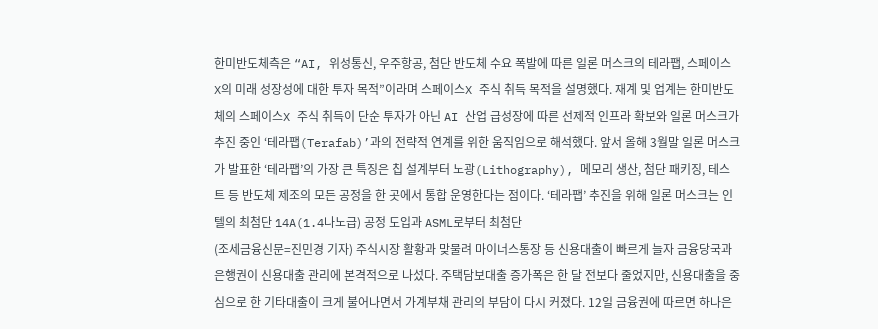한미반도체측은 “AI, 위성통신, 우주항공, 첨단 반도체 수요 폭발에 따른 일론 머스크의 테라팹, 스페이스 X의 미래 성장성에 대한 투자 목적”이라며 스페이스X 주식 취득 목적을 설명했다. 재계 및 업계는 한미반도체의 스페이스X 주식 취득이 단순 투자가 아닌 AI 산업 급성장에 따른 선제적 인프라 확보와 일론 머스크가 추진 중인 ‘테라팹(Terafab)’과의 전략적 연계를 위한 움직임으로 해석했다. 앞서 올해 3월말 일론 머스크가 발표한 ‘테라팹’의 가장 큰 특징은 칩 설계부터 노광(Lithography), 메모리 생산, 첨단 패키징, 테스트 등 반도체 제조의 모든 공정을 한 곳에서 통합 운영한다는 점이다. ‘테라팹’ 추진을 위해 일론 머스크는 인텔의 최첨단 14A(1.4나노급) 공정 도입과 ASML로부터 최첨단
(조세금융신문=진민경 기자) 주식시장 활황과 맞물려 마이너스통장 등 신용대출이 빠르게 늘자 금융당국과 은행권이 신용대출 관리에 본격적으로 나섰다. 주택담보대출 증가폭은 한 달 전보다 줄었지만, 신용대출을 중심으로 한 기타대출이 크게 불어나면서 가계부채 관리의 부담이 다시 커졌다. 12일 금융권에 따르면 하나은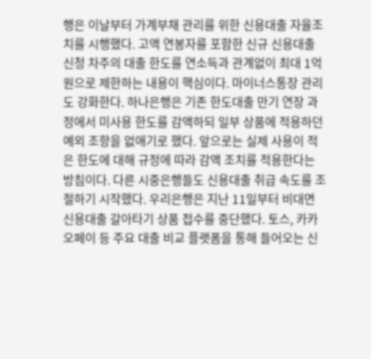행은 이날부터 가계부채 관리를 위한 신용대출 자율조치를 시행했다. 고액 연봉자를 포함한 신규 신용대출 신청 차주의 대출 한도를 연소득과 관계없이 최대 1억원으로 제한하는 내용이 핵심이다. 마이너스통장 관리도 강화한다. 하나은행은 기존 한도대출 만기 연장 과정에서 미사용 한도를 감액하되 일부 상품에 적용하던 예외 조항을 없애기로 했다. 앞으로는 실제 사용이 적은 한도에 대해 규정에 따라 감액 조치를 적용한다는 방침이다. 다른 시중은행들도 신용대출 취급 속도를 조절하기 시작했다. 우리은행은 지난 11일부터 비대면 신용대출 갈아타기 상품 접수를 중단했다. 토스, 카카오페이 등 주요 대출 비교 플랫폼을 통해 들어오는 신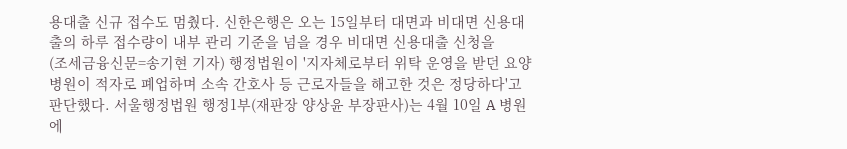용대출 신규 접수도 멈췄다. 신한은행은 오는 15일부터 대면과 비대면 신용대출의 하루 접수량이 내부 관리 기준을 넘을 경우 비대면 신용대출 신청을
(조세금융신문=송기현 기자) 행정법원이 '지자체로부터 위탁 운영을 받던 요양병원이 적자로 폐업하며 소속 간호사 등 근로자들을 해고한 것은 정당하다'고 판단했다. 서울행정법원 행정1부(재판장 양상윤 부장판사)는 4월 10일 A 병원에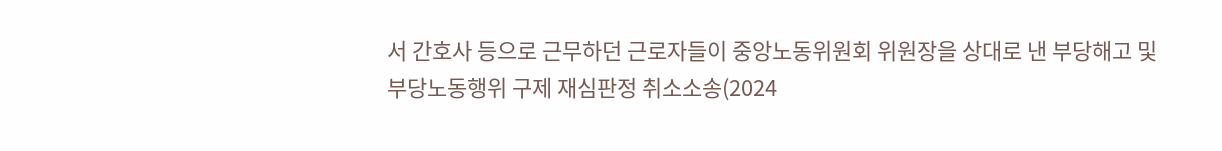서 간호사 등으로 근무하던 근로자들이 중앙노동위원회 위원장을 상대로 낸 부당해고 및 부당노동행위 구제 재심판정 취소소송(2024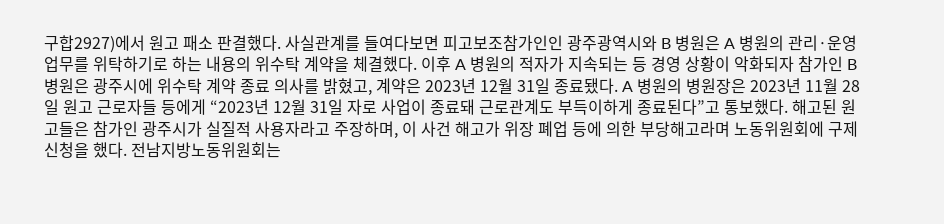구합2927)에서 원고 패소 판결했다. 사실관계를 들여다보면 피고보조참가인인 광주광역시와 B 병원은 A 병원의 관리·운영 업무를 위탁하기로 하는 내용의 위수탁 계약을 체결했다. 이후 A 병원의 적자가 지속되는 등 경영 상황이 악화되자 참가인 B 병원은 광주시에 위수탁 계약 종료 의사를 밝혔고, 계약은 2023년 12월 31일 종료됐다. A 병원의 병원장은 2023년 11월 28일 원고 근로자들 등에게 “2023년 12월 31일 자로 사업이 종료돼 근로관계도 부득이하게 종료된다”고 통보했다. 해고된 원고들은 참가인 광주시가 실질적 사용자라고 주장하며, 이 사건 해고가 위장 폐업 등에 의한 부당해고라며 노동위원회에 구제 신청을 했다. 전남지방노동위원회는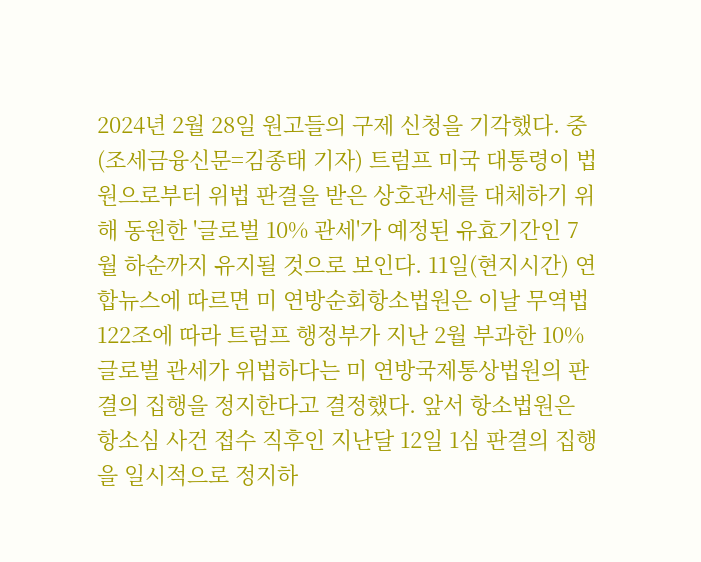2024년 2월 28일 원고들의 구제 신청을 기각했다. 중
(조세금융신문=김종태 기자) 트럼프 미국 대통령이 법원으로부터 위법 판결을 받은 상호관세를 대체하기 위해 동원한 '글로벌 10% 관세'가 예정된 유효기간인 7월 하순까지 유지될 것으로 보인다. 11일(현지시간) 연합뉴스에 따르면 미 연방순회항소법원은 이날 무역법 122조에 따라 트럼프 행정부가 지난 2월 부과한 10% 글로벌 관세가 위법하다는 미 연방국제통상법원의 판결의 집행을 정지한다고 결정했다. 앞서 항소법원은 항소심 사건 접수 직후인 지난달 12일 1심 판결의 집행을 일시적으로 정지하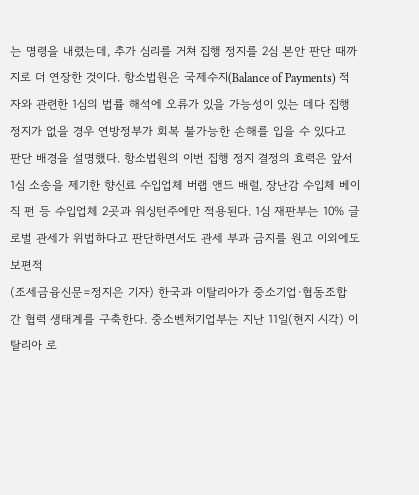는 명령을 내렸는데, 추가 심리를 거쳐 집행 정지를 2심 본안 판단 때까지로 더 연장한 것이다. 항소법원은 국제수지(Balance of Payments) 적자와 관련한 1심의 법률 해석에 오류가 있을 가능성이 있는 데다 집행 정지가 없을 경우 연방정부가 회복 불가능한 손해를 입을 수 있다고 판단 배경을 설명했다. 항소법원의 이번 집행 정지 결정의 효력은 앞서 1심 소송을 제기한 향신료 수입업체 버랩 앤드 배럴, 장난감 수입체 베이직 펀 등 수입업체 2곳과 워싱턴주에만 적용된다. 1심 재판부는 10% 글로벌 관세가 위법하다고 판단하면서도 관세 부과 금지를 원고 이외에도 보편적
(조세금융신문=정지은 기자) 한국과 이탈리아가 중소기업·협동조합 간 협력 생태계를 구축한다. 중소벤처기업부는 지난 11일(현지 시각) 이탈리아 로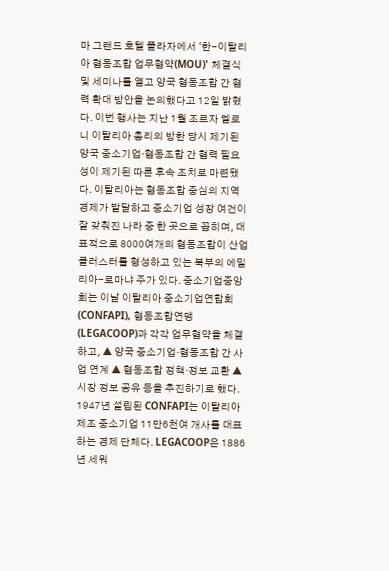마 그랜드 호텔 플라자에서 '한-이탈리아 협동조합 업무협약(MOU)' 체결식 및 세미나를 열고 양국 협동조합 간 협력 확대 방안을 논의했다고 12일 밝혔다. 이번 행사는 지난 1월 조르자 멜로니 이탈리아 총리의 방한 당시 제기된 양국 중소기업·협동조합 간 협력 필요성이 제기된 따른 후속 조치로 마련됐다. 이탈리아는 협동조합 중심의 지역경제가 발달하고 중소기업 성장 여건이 잘 갖춰진 나라 중 한 곳으로 꼽히며, 대표적으로 8000여개의 협동조합이 산업 클러스터를 형성하고 있는 북부의 에밀리아-로마냐 주가 있다. 중소기업중앙회는 이날 이탈리아 중소기업연합회(CONFAPI), 협동조합연맹(LEGACOOP)과 각각 업무협약을 체결하고, ▲ 양국 중소기업·협동조합 간 사업 연계 ▲ 협동조합 정책·정보 교환 ▲ 시장 정보 공유 등을 추진하기로 했다. 1947년 설립된 CONFAPI는 이탈리아 제조 중소기업 11만6천여 개사를 대표하는 경제 단체다. LEGACOOP은 1886년 세워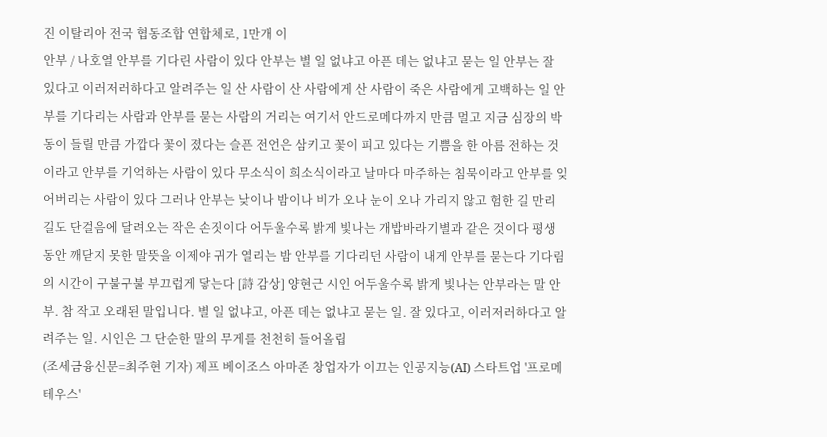진 이탈리아 전국 협동조합 연합체로, 1만개 이
안부 / 나호열 안부를 기다린 사람이 있다 안부는 별 일 없냐고 아픈 데는 없냐고 묻는 일 안부는 잘 있다고 이러저러하다고 알려주는 일 산 사람이 산 사람에게 산 사람이 죽은 사람에게 고백하는 일 안부를 기다리는 사람과 안부를 묻는 사람의 거리는 여기서 안드로메다까지 만큼 멀고 지금 심장의 박동이 들릴 만큼 가깝다 꽃이 졌다는 슬픈 전언은 삼키고 꽃이 피고 있다는 기쁨을 한 아름 전하는 것이라고 안부를 기억하는 사람이 있다 무소식이 희소식이라고 날마다 마주하는 침묵이라고 안부를 잊어버리는 사람이 있다 그러나 안부는 낮이나 밤이나 비가 오나 눈이 오나 가리지 않고 험한 길 만리 길도 단걸음에 달려오는 작은 손짓이다 어두울수록 밝게 빛나는 개밥바라기별과 같은 것이다 평생 동안 깨닫지 못한 말뜻을 이제야 귀가 열리는 밤 안부를 기다리던 사람이 내게 안부를 묻는다 기다림의 시간이 구불구불 부끄럽게 닿는다 [詩 감상] 양현근 시인 어두울수록 밝게 빛나는 안부라는 말 안부. 참 작고 오래된 말입니다. 별 일 없냐고, 아픈 데는 없냐고 묻는 일. 잘 있다고, 이러저러하다고 알려주는 일. 시인은 그 단순한 말의 무게를 천천히 들어올립
(조세금융신문=최주현 기자) 제프 베이조스 아마존 창업자가 이끄는 인공지능(AI) 스타트업 '프로메테우스'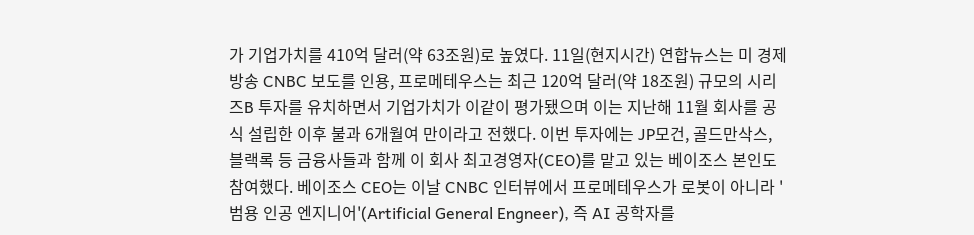가 기업가치를 410억 달러(약 63조원)로 높였다. 11일(현지시간) 연합뉴스는 미 경제방송 CNBC 보도를 인용, 프로메테우스는 최근 120억 달러(약 18조원) 규모의 시리즈B 투자를 유치하면서 기업가치가 이같이 평가됐으며 이는 지난해 11월 회사를 공식 설립한 이후 불과 6개월여 만이라고 전했다. 이번 투자에는 JP모건, 골드만삭스, 블랙록 등 금융사들과 함께 이 회사 최고경영자(CEO)를 맡고 있는 베이조스 본인도 참여했다. 베이조스 CEO는 이날 CNBC 인터뷰에서 프로메테우스가 로봇이 아니라 '범용 인공 엔지니어'(Artificial General Engneer), 즉 AI 공학자를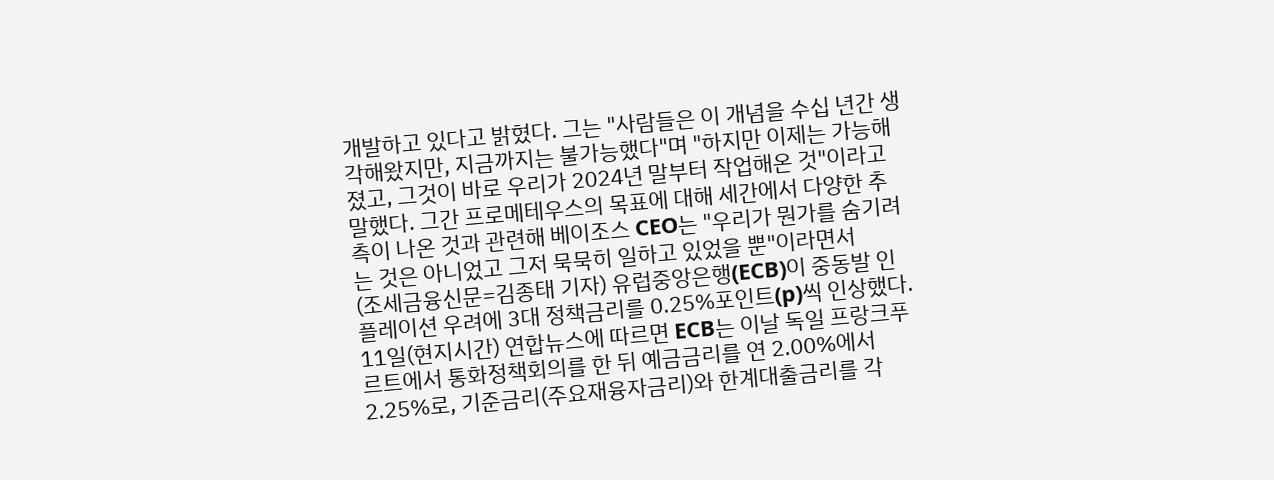개발하고 있다고 밝혔다. 그는 "사람들은 이 개념을 수십 년간 생각해왔지만, 지금까지는 불가능했다"며 "하지만 이제는 가능해졌고, 그것이 바로 우리가 2024년 말부터 작업해온 것"이라고 말했다. 그간 프로메테우스의 목표에 대해 세간에서 다양한 추측이 나온 것과 관련해 베이조스 CEO는 "우리가 뭔가를 숨기려는 것은 아니었고 그저 묵묵히 일하고 있었을 뿐"이라면서
(조세금융신문=김종태 기자) 유럽중앙은행(ECB)이 중동발 인플레이션 우려에 3대 정책금리를 0.25%포인트(p)씩 인상했다. 11일(현지시간) 연합뉴스에 따르면 ECB는 이날 독일 프랑크푸르트에서 통화정책회의를 한 뒤 예금금리를 연 2.00%에서 2.25%로, 기준금리(주요재융자금리)와 한계대출금리를 각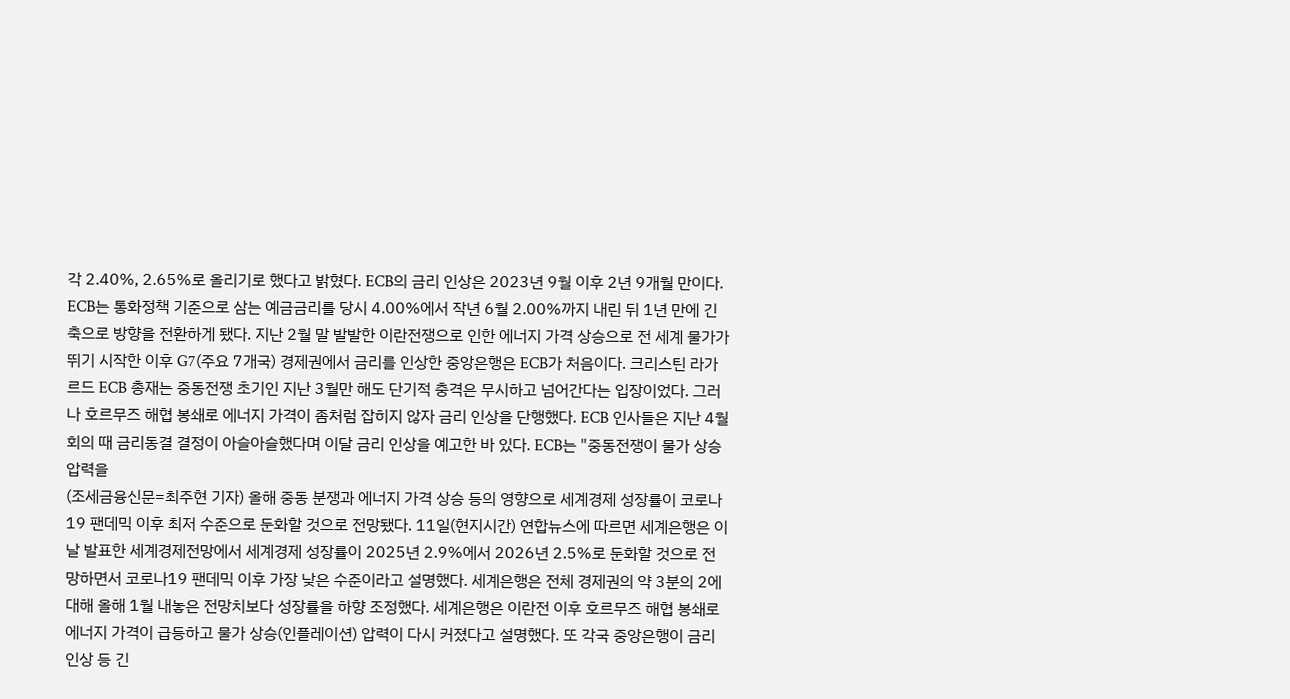각 2.40%, 2.65%로 올리기로 했다고 밝혔다. ECB의 금리 인상은 2023년 9월 이후 2년 9개월 만이다. ECB는 통화정책 기준으로 삼는 예금금리를 당시 4.00%에서 작년 6월 2.00%까지 내린 뒤 1년 만에 긴축으로 방향을 전환하게 됐다. 지난 2월 말 발발한 이란전쟁으로 인한 에너지 가격 상승으로 전 세계 물가가 뛰기 시작한 이후 G7(주요 7개국) 경제권에서 금리를 인상한 중앙은행은 ECB가 처음이다. 크리스틴 라가르드 ECB 총재는 중동전쟁 초기인 지난 3월만 해도 단기적 충격은 무시하고 넘어간다는 입장이었다. 그러나 호르무즈 해협 봉쇄로 에너지 가격이 좀처럼 잡히지 않자 금리 인상을 단행했다. ECB 인사들은 지난 4월 회의 때 금리동결 결정이 아슬아슬했다며 이달 금리 인상을 예고한 바 있다. ECB는 "중동전쟁이 물가 상승 압력을
(조세금융신문=최주현 기자) 올해 중동 분쟁과 에너지 가격 상승 등의 영향으로 세계경제 성장률이 코로나19 팬데믹 이후 최저 수준으로 둔화할 것으로 전망됐다. 11일(현지시간) 연합뉴스에 따르면 세계은행은 이날 발표한 세계경제전망에서 세계경제 성장률이 2025년 2.9%에서 2026년 2.5%로 둔화할 것으로 전망하면서 코로나19 팬데믹 이후 가장 낮은 수준이라고 설명했다. 세계은행은 전체 경제권의 약 3분의 2에 대해 올해 1월 내놓은 전망치보다 성장률을 하향 조정했다. 세계은행은 이란전 이후 호르무즈 해협 봉쇄로 에너지 가격이 급등하고 물가 상승(인플레이션) 압력이 다시 커졌다고 설명했다. 또 각국 중앙은행이 금리 인상 등 긴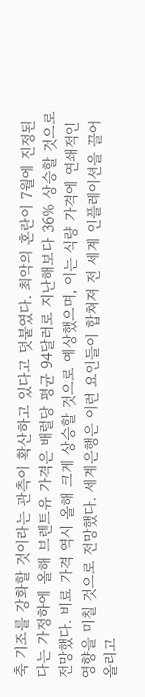축 기조를 강화할 것이라는 관측이 확산하고 있다고 덧붙였다. 최악의 혼란이 7월에 진정된다는 가정하에 올해 브렌트유 가격은 배럴당 평균 94달러로 지난해보다 36% 상승할 것으로 전망했다. 비료 가격 역시 올해 크게 상승할 것으로 예상했으며, 이는 식량 가격에 연쇄적인 영향을 미칠 것으로 전망했다. 세계은행은 이런 요인들이 합쳐져 전 세계 인플레이션을 끌어 올리고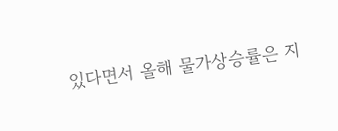있다면서 올해 물가상승률은 지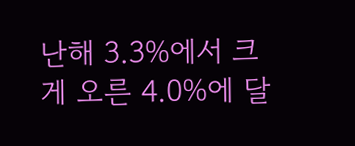난해 3.3%에서 크게 오른 4.0%에 달